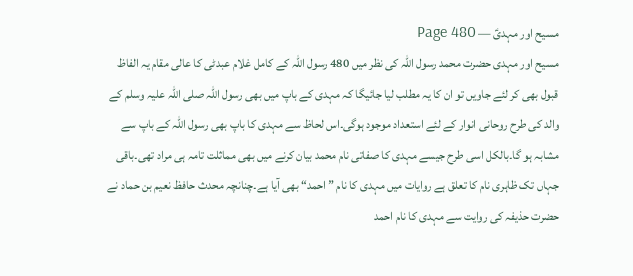مسیح اور مہدیؑ — Page 480
مسیح اور مہدی حضرت محمد رسول اللہ کی نظر میں 480 رسول اللہ کے کامل غلام عبدٹی کا عالی مقام یہ الفاظ قبول بھی کر لئے جاویں تو ان کا یہ مطلب لیا جائیگا کہ مہدی کے باپ میں بھی رسول اللہ صلی اللہ علیہ وسلم کے والد کی طرح روحانی انوار کے لئے استعداد موجود ہوگی۔اس لحاظ سے مہدی کا باپ بھی رسول اللہ کے باپ سے مشابہ ہو گا۔بالکل اسی طرح جیسے مہدی کا صفاتی نام محمد بیان کرنے میں بھی مماثلت تامہ ہی مراد تھی۔باقی جہاں تک ظاہری نام کا تعلق ہے روایات میں مہدی کا نام ”احمد“ بھی آیا ہے۔چنانچہ محدث حافظ نعیم بن حماد نے حضرت حذیفہ کی روایت سے مہدی کا نام احمد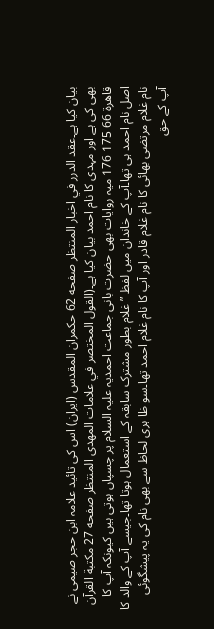بیان کیا ہے۔عقد الدرر في اخبار المنتظر صفحه 62 حكمران المقدس (ایران) اس کی تائید علامہ ابن حجر صیمی نے بھی کی ہے اور مہدی کا نام احمد بیان کیا ہے۔(القول المختصر في علامات المهدى المنتظر صفحه 27 مكتبة القرآن قاهرة 66 175 176 میہ روایات بھی حضرت بانی جماعت احمدیہ علیہ السلام پر چسپاں ہوتی ہیں کیونکہ آپ کا اصل نام احمد ہی تھا۔آپ کے خاندان میں لفظ ” غلام بطور مشترک سابقہ کے استعمال ہوتا تھا۔جیسے آپ کے والد کا نام غلام مرتضی بھائی کا نام غلام قادر اور آپ کا نام غلام احمد تھا۔سو ظا ہری لحاظ سے بھی نام کی یہ پیشگوئی آپ کے حق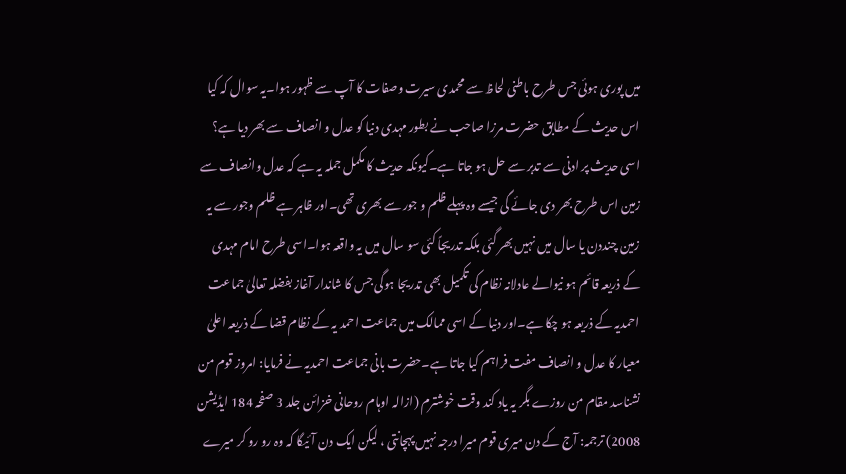میں پوری ہوئی جس طرح باطنی لحاظ سے محمدی سیرت وصفات کا آپ سے ظہور ہوا۔یہ سوال کہ کیا اس حدیث کے مطابق حضرت مرزا صاحب نے بطور مہدی دنیا کو عدل و انصاف سے بھر دیا ہے؟ اسی حدیث پر ادنی سے تدبر سے حل ہو جاتا ہے۔کیونکہ حدیث کا مکمل جملہ یہ ہے کہ عدل وانصاف سے زمین اس طرح بھر دی جائے گی جیسے وہ پہلے ظلم و جور سے بھری تھی۔اور ظاہر ہے ظلم وجور سے یہ زمین چنددن یا سال میں نہیں بھر گئی بلکہ تدریجاً کئی سو سال میں یہ واقعہ ہوا۔اسی طرح امام مہدی کے ذریعہ قائم ہو نیوالے عادلانہ نظام کی تکمیل بھی تدریجا ہوگی جس کا شاندار آغاز بفضلہ تعالیٰ جماعت احمدیہ کے ذریعہ ہو چکا ہے۔اور دنیا کے اسی ممالک میں جماعت احمد یہ کے نظام قضا کے ذریعہ اعلیٰ معیار کا عدل و انصاف مفت فراہم کیا جاتا ہے۔حضرت بانی جماعت احمدیہ نے فرمایا: امروز قوم من نشناسد مقام من روزے بگر یہ یاد کند وقت خوشترم (ازالہ اوہام روحانی خزائن جلد 3 صفحہ 184 ایڈیشن 2008) ترجمہ: آج کے دن میری قوم میرا درجہ نہیں پہچانتی ، لیکن ایک دن آئیگا کہ وہ رو رو کر میرے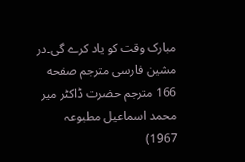مبارک وقت کو یاد کرے گی۔در مشین فارسی مترجم صفحه 166 مترجم حضرت ڈاکٹر میر محمد اسماعیل مطبوعہ 1967)